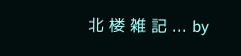北 楼 雑 記 ... by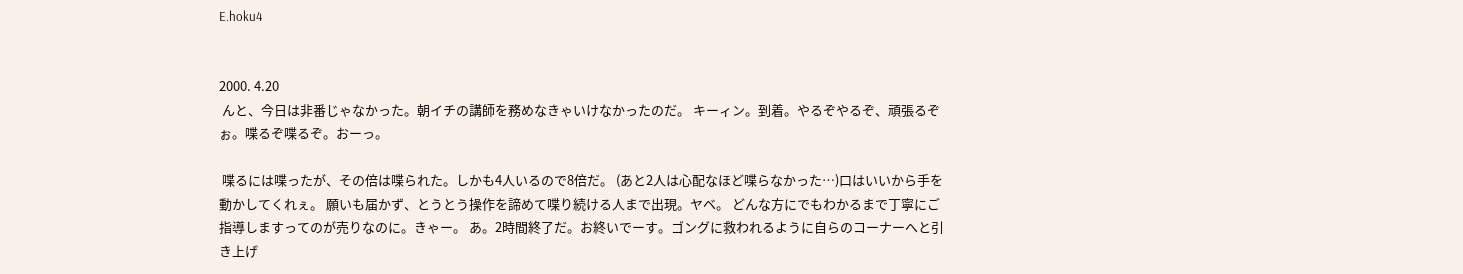E.hoku4


2000. 4.20
 んと、今日は非番じゃなかった。朝イチの講師を務めなきゃいけなかったのだ。 キーィン。到着。やるぞやるぞ、頑張るぞぉ。喋るぞ喋るぞ。おーっ。

 喋るには喋ったが、その倍は喋られた。しかも4人いるので8倍だ。 (あと2人は心配なほど喋らなかった…)口はいいから手を動かしてくれぇ。 願いも届かず、とうとう操作を諦めて喋り続ける人まで出現。ヤベ。 どんな方にでもわかるまで丁寧にご指導しますってのが売りなのに。きゃー。 あ。2時間終了だ。お終いでーす。ゴングに救われるように自らのコーナーへと引き上げ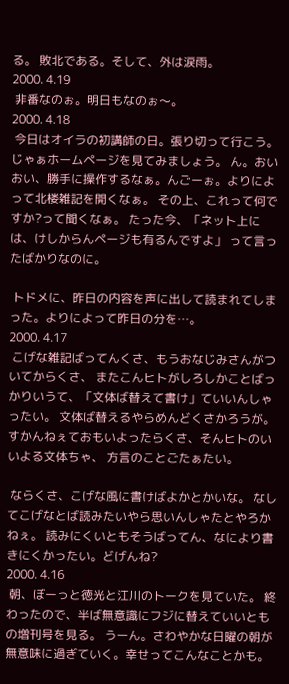る。 敗北である。そして、外は涙雨。
2000. 4.19
 非番なのぉ。明日もなのぉ〜。
2000. 4.18
 今日はオイラの初講師の日。張り切って行こう。じゃぁホームページを見てみましょう。 ん。おいおい、勝手に操作するなぁ。んごーぉ。よりによって北楼雑記を開くなぁ。 その上、これって何ですか?って聞くなぁ。 たった今、「ネット上には、けしからんページも有るんですよ」 って言ったばかりなのに。

 トドメに、昨日の内容を声に出して読まれてしまった。よりによって昨日の分を…。
2000. 4.17
 こげな雑記ばってんくさ、もうおなじみさんがついてからくさ、 またこんヒトがしろしかことばっかりいうて、「文体ば替えて書け」ていいんしゃったい。 文体ば替えるやらめんどくさかろうが。 すかんねぇておもいよったらくさ、そんヒトのいいよる文体ちゃ、 方言のことごたぁたい。

 ならくさ、こげな風に書けばよかとかいな。 なしてこげなとば読みたいやら思いんしゃたとやろかねぇ。 読みにくいともそうばってん、なにより書きにくかったい。どげんね?
2000. 4.16
 朝、ぼーっと徳光と江川のトークを見ていた。 終わったので、半ば無意識にフジに替えていいともの増刊号を見る。 うーん。さわやかな日曜の朝が無意味に過ぎていく。幸せってこんなことかも。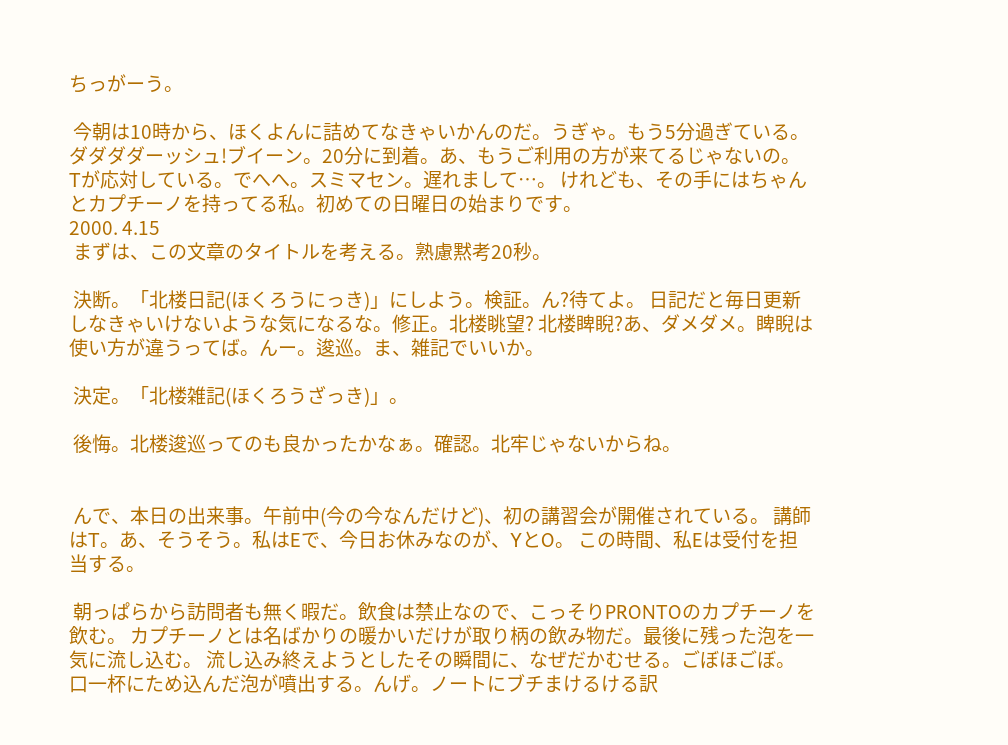ちっがーう。

 今朝は10時から、ほくよんに詰めてなきゃいかんのだ。うぎゃ。もう5分過ぎている。 ダダダダーッシュ!ブイーン。20分に到着。あ、もうご利用の方が来てるじゃないの。 Tが応対している。でへへ。スミマセン。遅れまして…。 けれども、その手にはちゃんとカプチーノを持ってる私。初めての日曜日の始まりです。
2000. 4.15
 まずは、この文章のタイトルを考える。熟慮黙考20秒。

 決断。「北楼日記(ほくろうにっき)」にしよう。検証。ん?待てよ。 日記だと毎日更新しなきゃいけないような気になるな。修正。北楼眺望? 北楼睥睨?あ、ダメダメ。睥睨は使い方が違うってば。んー。逡巡。ま、雑記でいいか。

 決定。「北楼雑記(ほくろうざっき)」。

 後悔。北楼逡巡ってのも良かったかなぁ。確認。北牢じゃないからね。


 んで、本日の出来事。午前中(今の今なんだけど)、初の講習会が開催されている。 講師はT。あ、そうそう。私はEで、今日お休みなのが、YとO。 この時間、私Eは受付を担当する。

 朝っぱらから訪問者も無く暇だ。飲食は禁止なので、こっそりPRONTOのカプチーノを飲む。 カプチーノとは名ばかりの暖かいだけが取り柄の飲み物だ。最後に残った泡を一気に流し込む。 流し込み終えようとしたその瞬間に、なぜだかむせる。ごぼほごぼ。 口一杯にため込んだ泡が噴出する。んげ。ノートにブチまけるける訳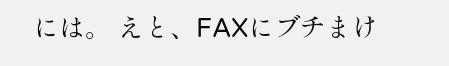には。 えと、FAXにブチまけ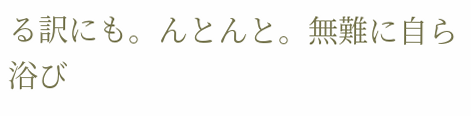る訳にも。んとんと。無難に自ら浴び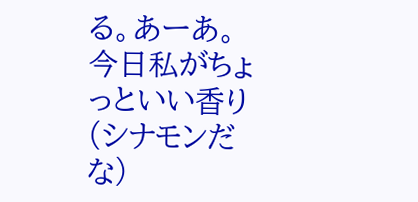る。あーあ。 今日私がちょっといい香り(シナモンだな)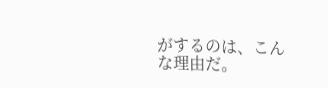がするのは、こんな理由だ。